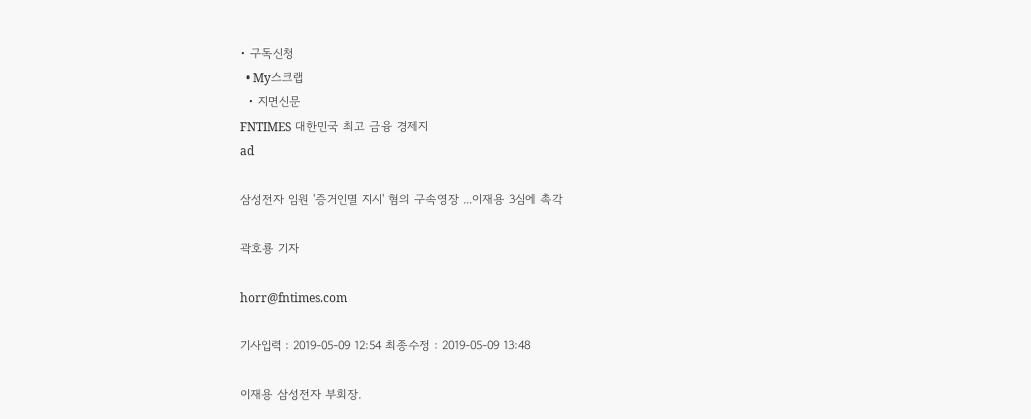• 구독신청
  • My스크랩
  • 지면신문
FNTIMES 대한민국 최고 금융 경제지
ad

삼성전자 임원 '증거인멸 지시' 혐의 구속영장 ...이재용 3심에 촉각

곽호룡 기자

horr@fntimes.com

기사입력 : 2019-05-09 12:54 최종수정 : 2019-05-09 13:48

이재용 삼성전자 부회장.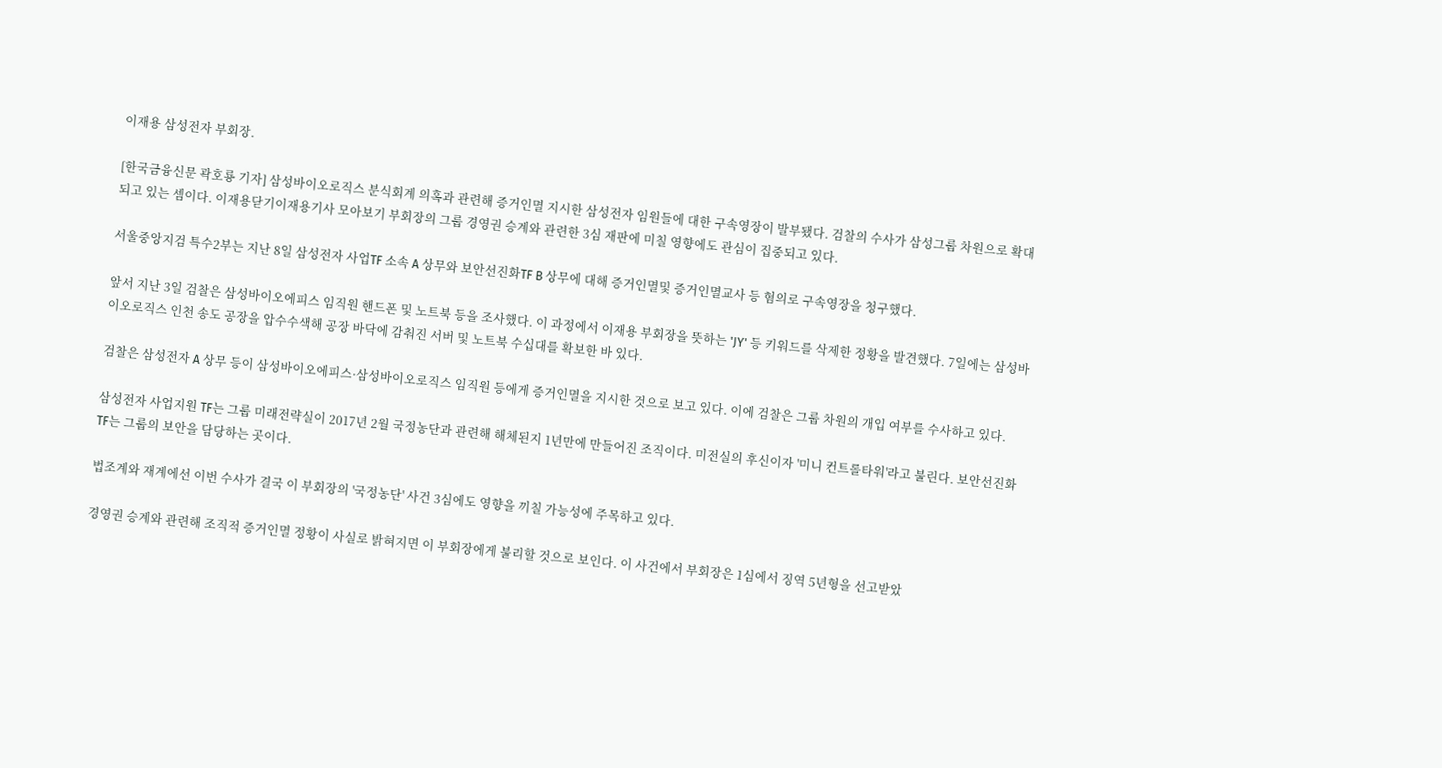이재용 삼성전자 부회장.

[한국금융신문 곽호룡 기자] 삼성바이오로직스 분식회계 의혹과 관련해 증거인멸 지시한 삼성전자 임원들에 대한 구속영장이 발부됐다. 검찰의 수사가 삼성그룹 차원으로 확대되고 있는 셈이다. 이재용닫기이재용기사 모아보기 부회장의 그룹 경영권 승계와 관련한 3심 재판에 미칠 영향에도 관심이 집중되고 있다.

서울중앙지검 특수2부는 지난 8일 삼성전자 사업TF 소속 A 상무와 보안선진화TF B 상무에 대해 증거인멸및 증거인멸교사 등 혐의로 구속영장을 청구했다.

앞서 지난 3일 검찰은 삼성바이오에피스 임직원 핸드폰 및 노트북 등을 조사했다. 이 과정에서 이재용 부회장을 뜻하는 'JY' 등 키워드를 삭제한 정황을 발견했다. 7일에는 삼성바이오로직스 인천 송도 공장을 압수수색해 공장 바닥에 감춰진 서버 및 노트북 수십대를 확보한 바 있다.

검찰은 삼성전자 A 상무 등이 삼성바이오에피스·삼성바이오로직스 임직원 등에게 증거인멸을 지시한 것으로 보고 있다. 이에 검찰은 그룹 차원의 개입 여부를 수사하고 있다.

삼성전자 사업지원 TF는 그룹 미래전략실이 2017년 2월 국정농단과 관련해 해체된지 1년만에 만들어진 조직이다. 미전실의 후신이자 '미니 컨트롤타워'라고 불린다. 보안선진화 TF는 그룹의 보안을 담당하는 곳이다.

법조계와 재계에선 이번 수사가 결국 이 부회장의 '국정농단' 사건 3심에도 영향을 끼칠 가능성에 주목하고 있다.

경영권 승계와 관련해 조직적 증거인멸 정황이 사실로 밝혀지면 이 부회장에게 불리할 것으로 보인다. 이 사건에서 부회장은 1심에서 징역 5년형을 선고받았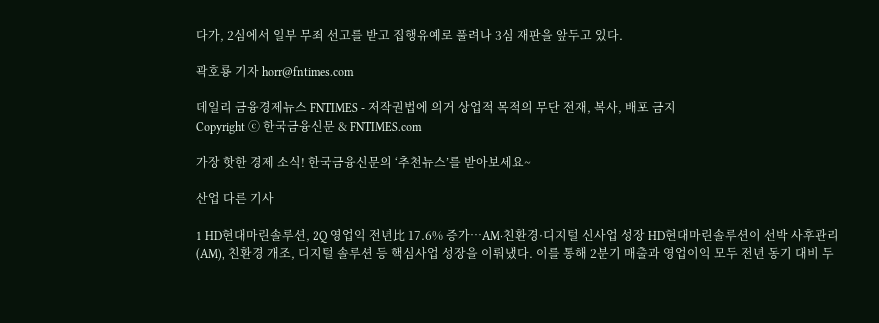다가, 2심에서 일부 무죄 선고를 받고 집행유예로 풀려나 3심 재판을 앞두고 있다.

곽호룡 기자 horr@fntimes.com

데일리 금융경제뉴스 FNTIMES - 저작권법에 의거 상업적 목적의 무단 전재, 복사, 배포 금지
Copyright ⓒ 한국금융신문 & FNTIMES.com

가장 핫한 경제 소식! 한국금융신문의 ‘추천뉴스’를 받아보세요~

산업 다른 기사

1 HD현대마린솔루션, 2Q 영업익 전년比 17.6% 증가…AM·친환경·디지털 신사업 성장 HD현대마린솔루션이 선박 사후관리(AM), 친환경 개조, 디지털 솔루션 등 핵심사업 성장을 이뤄냈다. 이를 통해 2분기 매출과 영업이익 모두 전년 동기 대비 두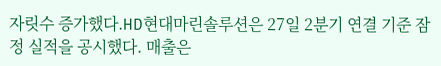자릿수 증가했다.HD현대마린솔루션은 27일 2분기 연결 기준 잠정 실적을 공시했다. 매출은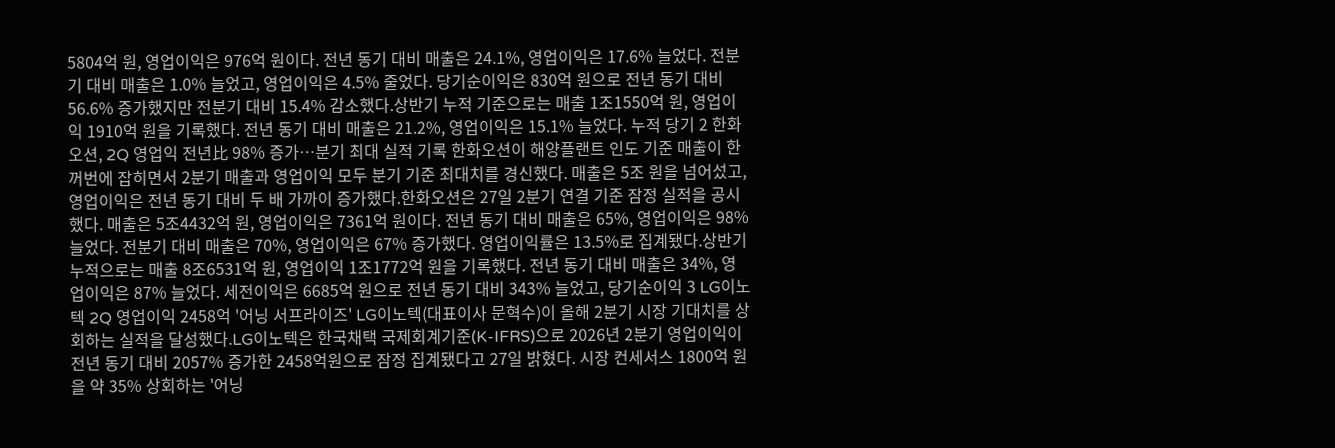5804억 원, 영업이익은 976억 원이다. 전년 동기 대비 매출은 24.1%, 영업이익은 17.6% 늘었다. 전분기 대비 매출은 1.0% 늘었고, 영업이익은 4.5% 줄었다. 당기순이익은 830억 원으로 전년 동기 대비 56.6% 증가했지만 전분기 대비 15.4% 감소했다.상반기 누적 기준으로는 매출 1조1550억 원, 영업이익 1910억 원을 기록했다. 전년 동기 대비 매출은 21.2%, 영업이익은 15.1% 늘었다. 누적 당기 2 한화오션, 2Q 영업익 전년比 98% 증가…분기 최대 실적 기록 한화오션이 해양플랜트 인도 기준 매출이 한꺼번에 잡히면서 2분기 매출과 영업이익 모두 분기 기준 최대치를 경신했다. 매출은 5조 원을 넘어섰고, 영업이익은 전년 동기 대비 두 배 가까이 증가했다.한화오션은 27일 2분기 연결 기준 잠정 실적을 공시했다. 매출은 5조4432억 원, 영업이익은 7361억 원이다. 전년 동기 대비 매출은 65%, 영업이익은 98% 늘었다. 전분기 대비 매출은 70%, 영업이익은 67% 증가했다. 영업이익률은 13.5%로 집계됐다.상반기 누적으로는 매출 8조6531억 원, 영업이익 1조1772억 원을 기록했다. 전년 동기 대비 매출은 34%, 영업이익은 87% 늘었다. 세전이익은 6685억 원으로 전년 동기 대비 343% 늘었고, 당기순이익 3 LG이노텍 2Q 영업이익 2458억 '어닝 서프라이즈' LG이노텍(대표이사 문혁수)이 올해 2분기 시장 기대치를 상회하는 실적을 달성했다.LG이노텍은 한국채택 국제회계기준(K-IFRS)으로 2026년 2분기 영업이익이 전년 동기 대비 2057% 증가한 2458억원으로 잠정 집계됐다고 27일 밝혔다. 시장 컨세서스 1800억 원을 약 35% 상회하는 '어닝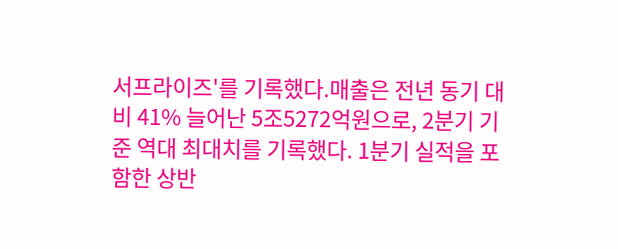서프라이즈'를 기록했다.매출은 전년 동기 대비 41% 늘어난 5조5272억원으로, 2분기 기준 역대 최대치를 기록했다. 1분기 실적을 포함한 상반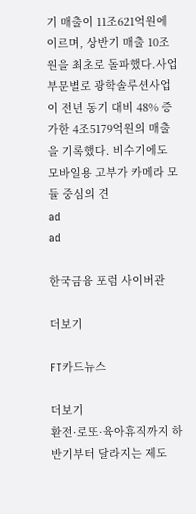기 매출이 11조621억원에 이르며, 상반기 매출 10조원을 최초로 돌파했다.사업부문별로 광학솔루션사업이 전년 동기 대비 48% 증가한 4조5179억원의 매출을 기록했다. 비수기에도 모바일용 고부가 카메라 모듈 중심의 견
ad
ad

한국금융 포럼 사이버관

더보기

FT카드뉴스

더보기
환전·로또·육아휴직까지 하반기부터 달라지는 제도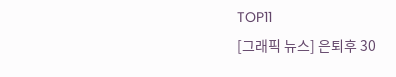TOP11
[그래픽 뉴스] 은퇴후 30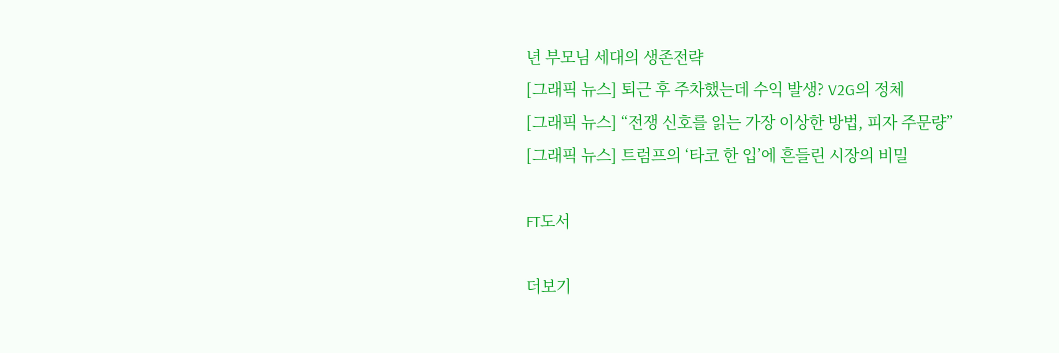년 부모님 세대의 생존전략
[그래픽 뉴스] 퇴근 후 주차했는데 수익 발생? V2G의 정체
[그래픽 뉴스] “전쟁 신호를 읽는 가장 이상한 방법, 피자 주문량”
[그래픽 뉴스] 트럼프의 ‘타코 한 입’에 흔들린 시장의 비밀

FT도서

더보기